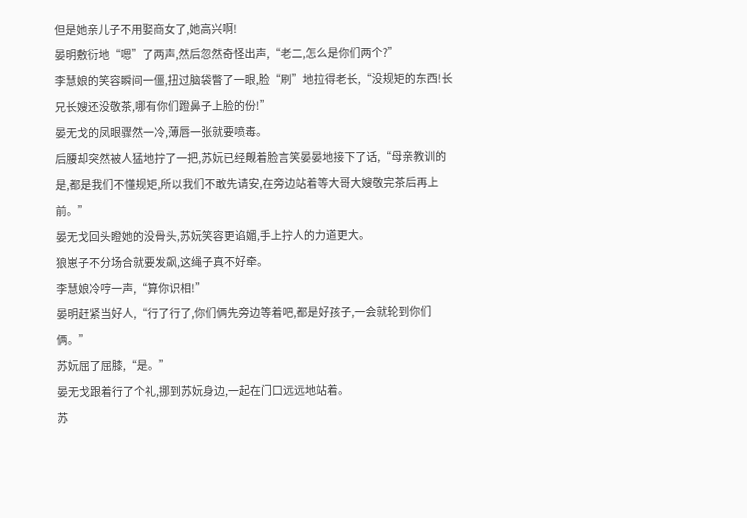但是她亲儿子不用娶商女了,她高兴啊!
晏明敷衍地“嗯”了两声,然后忽然奇怪出声,“老二,怎么是你们两个?”
李慧娘的笑容瞬间一僵,扭过脑袋瞥了一眼,脸“刷”地拉得老长,“没规矩的东西!长兄长嫂还没敬茶,哪有你们蹬鼻子上脸的份!”
晏无戈的凤眼骤然一冷,薄唇一张就要喷毒。
后腰却突然被人猛地拧了一把,苏妧已经觍着脸言笑晏晏地接下了话,“母亲教训的是,都是我们不懂规矩,所以我们不敢先请安,在旁边站着等大哥大嫂敬完茶后再上前。”
晏无戈回头瞪她的没骨头,苏妧笑容更谄媚,手上拧人的力道更大。
狼崽子不分场合就要发飙,这绳子真不好牵。
李慧娘冷哼一声,“算你识相!”
晏明赶紧当好人,“行了行了,你们俩先旁边等着吧,都是好孩子,一会就轮到你们俩。”
苏妧屈了屈膝,“是。”
晏无戈跟着行了个礼,挪到苏妧身边,一起在门口远远地站着。
苏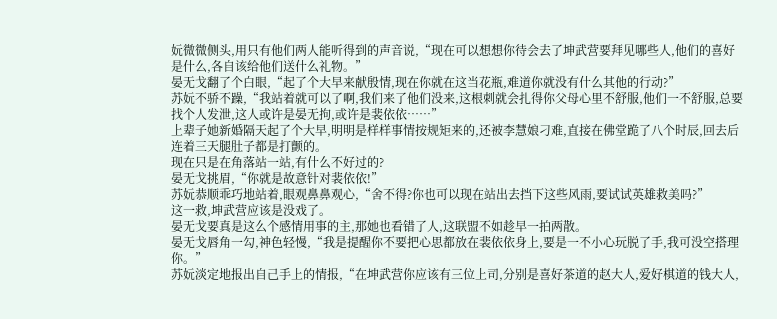妧微微侧头,用只有他们两人能听得到的声音说,“现在可以想想你待会去了坤武营要拜见哪些人,他们的喜好是什么,各自该给他们送什么礼物。”
晏无戈翻了个白眼,“起了个大早来献殷情,现在你就在这当花瓶,难道你就没有什么其他的行动?”
苏妧不骄不躁,“我站着就可以了啊,我们来了他们没来,这根刺就会扎得你父母心里不舒服,他们一不舒服,总要找个人发泄,这人或许是晏无拘,或许是裴依依……”
上辈子她新婚隔天起了个大早,明明是样样事情按规矩来的,还被李慧娘刁难,直接在佛堂跪了八个时辰,回去后连着三天腿肚子都是打颤的。
现在只是在角落站一站,有什么不好过的?
晏无戈挑眉,“你就是故意针对裴依依!”
苏妧恭顺乖巧地站着,眼观鼻鼻观心,“舍不得?你也可以现在站出去挡下这些风雨,要试试英雄救美吗?”
这一救,坤武营应该是没戏了。
晏无戈要真是这么个感情用事的主,那她也看错了人,这联盟不如趁早一拍两散。
晏无戈唇角一勾,神色轻慢,“我是提醒你不要把心思都放在裴依依身上,要是一不小心玩脱了手,我可没空搭理你。”
苏妧淡定地报出自己手上的情报,“在坤武营你应该有三位上司,分别是喜好茶道的赵大人,爱好棋道的钱大人,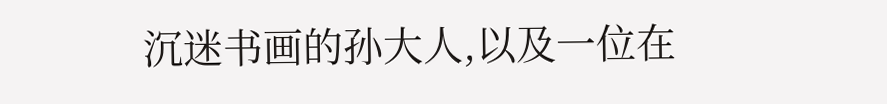沉迷书画的孙大人,以及一位在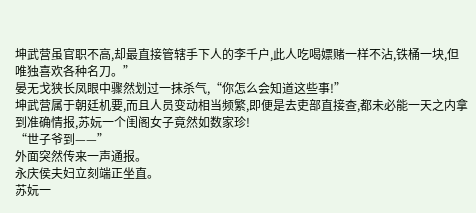坤武营虽官职不高,却最直接管辖手下人的李千户,此人吃喝嫖赌一样不沾,铁桶一块,但唯独喜欢各种名刀。”
晏无戈狭长凤眼中骤然划过一抹杀气,“你怎么会知道这些事!”
坤武营属于朝廷机要,而且人员变动相当频繁,即便是去吏部直接查,都未必能一天之内拿到准确情报,苏妧一个闺阁女子竟然如数家珍!
“世子爷到——”
外面突然传来一声通报。
永庆侯夫妇立刻端正坐直。
苏妧一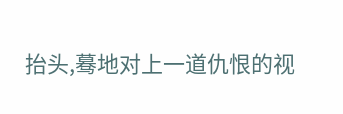抬头,蓦地对上一道仇恨的视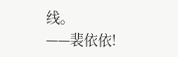线。
——裴依依!